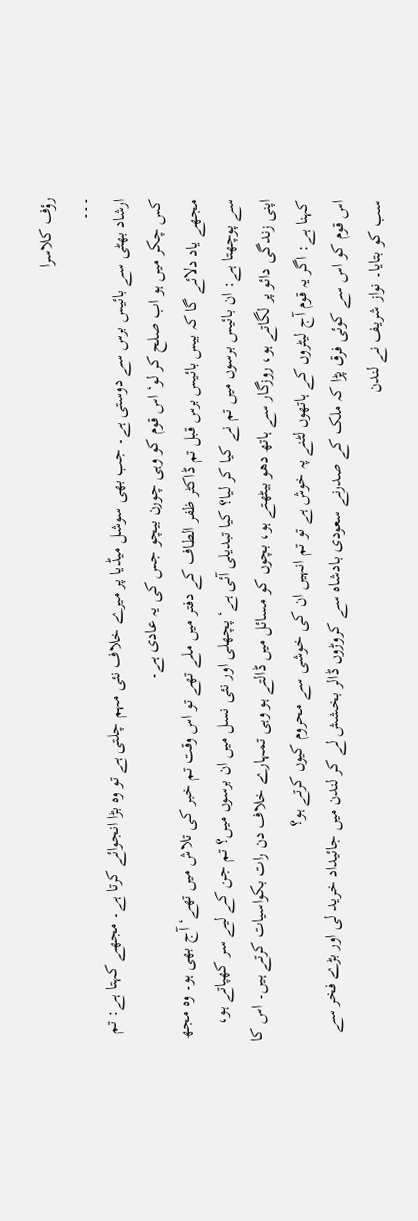رؤف کلاسرا
۔۔۔
ارشاد بھٹی سے بائیس برس سے دوستی ہے۔ جب بھی سوشل میڈیا پر میرے خلاف نئی مہم چلتی ہے تو وہ بڑا انجوائے کرتا ہے۔ مجھے کہتا ہے: تم کس چکر میں ہو اب صلح کر لو‘ اس قوم کو وہی چورن بیچو جس کی یہ عادی ہے۔
مجھے یاد دلائے گا کہ بیس بائیس برس قبل تم ڈاکٹر ظفر الطاف کے دفتر میں ملے تھے تو اس وقت تم خبر کی تلاش میں تھے‘ آج بھی ہو۔ وہ مجھ سے پوچھتا ہے: ان بائیس برسوں میں تم نے کیا کر لیا؟ کیا تبدیلی آئی ہے‘ پچھلی اور نئی نسل میں ان برسوں میں؟ تم جن کے لیے سر کھپاتے ہو، اپنی زندگی دائو پر لگاتے ہو، روزگار سے ہاتھ دھو بیٹھتے ہو، بچوں کو مسائل میں ڈالتے ہو وہی تمہارے خلاف دن رات بکواسیات کرتے ہیں۔ اس کا کہنا ہے: اگر یہ قوم آج لیٹروں کے ہاتھوں لٹنے پہ خوش ہے تو تم انہیں ان کی خوشی سے محروم کیوں کرتے ہو؟
اس قوم کو اس سے کوئی فرق پڑا کہ ملک کے صدرنے سعودی بادشاہ سے کروڑوں ڈالر بخشش لے کر لندن میں جائیداد خرید لی اور بڑے فخر سے سب کو بتایا۔ نواز شریف نے لندن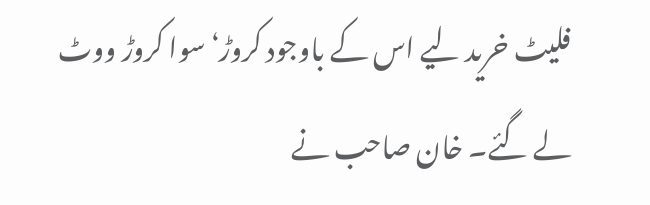فلیٹ خرید لیے اس کے باوجود کروڑ‘ سوا کروڑ ووٹ لے گئے۔ خان صاحب نے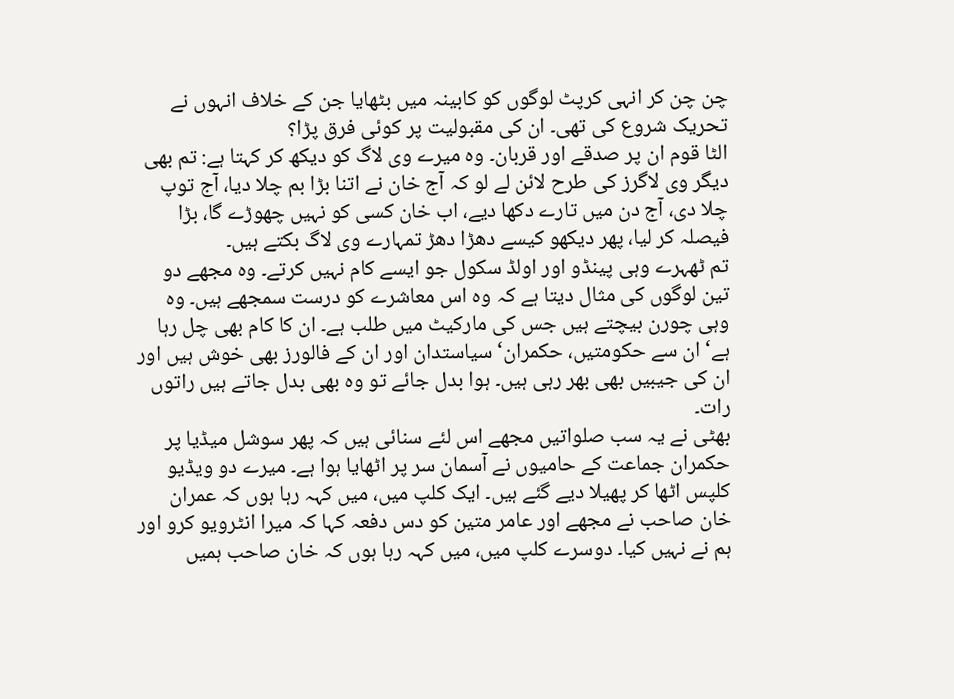چن چن کر انہی کرپٹ لوگوں کو کابینہ میں بٹھایا جن کے خلاف انہوں نے تحریک شروع کی تھی۔ ان کی مقبولیت پر کوئی فرق پڑا؟
الٹا قوم ان پر صدقے اور قربان۔ وہ میرے وی لاگ کو دیکھ کر کہتا ہے: تم بھی دیگر وی لاگرز کی طرح لائن لے لو کہ آج خان نے اتنا بڑا بم چلا دیا، آج توپ چلا دی، آج دن میں تارے دکھا دیے، اب خان کسی کو نہیں چھوڑے گا، بڑا فیصلہ کر لیا، پھر دیکھو کیسے دھڑا دھڑ تمہارے وی لاگ بکتے ہیں۔
تم ٹھہرے وہی پینڈو اور اولڈ سکول جو ایسے کام نہیں کرتے۔ وہ مجھے دو تین لوگوں کی مثال دیتا ہے کہ وہ اس معاشرے کو درست سمجھے ہیں۔ وہ وہی چورن بیچتے ہیں جس کی مارکیٹ میں طلب ہے۔ ان کا کام بھی چل رہا ہے‘ ان سے حکومتیں، حکمران‘ سیاستدان اور ان کے فالورز بھی خوش ہیں اور ان کی جیبیں بھی بھر رہی ہیں۔ ہوا بدل جائے تو وہ بھی بدل جاتے ہیں راتوں رات۔
بھٹی نے یہ سب صلواتیں مجھے اس لئے سنائی ہیں کہ پھر سوشل میڈیا پر حکمران جماعت کے حامیوں نے آسمان سر پر اٹھایا ہوا ہے۔ میرے دو ویڈیو کلپس اٹھا کر پھیلا دیے گئے ہیں۔ ایک کلپ میں، میں کہہ رہا ہوں کہ عمران خان صاحب نے مجھے اور عامر متین کو دس دفعہ کہا کہ میرا انٹرویو کرو اور ہم نے نہیں کیا۔ دوسرے کلپ میں، میں کہہ رہا ہوں کہ خان صاحب ہمیں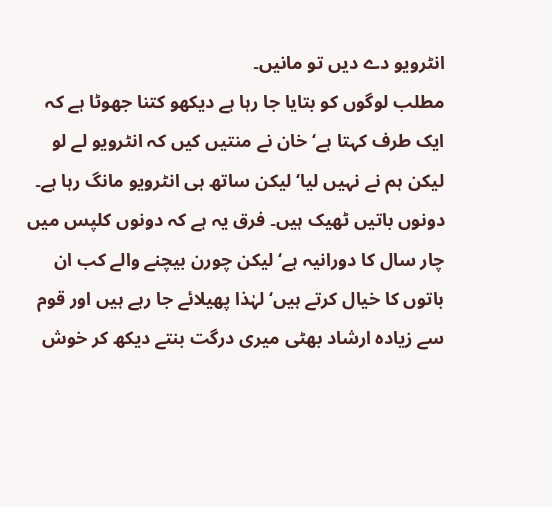انٹرویو دے دیں تو مانیں۔
مطلب لوگوں کو بتایا جا رہا ہے دیکھو کتنا جھوٹا ہے کہ ایک طرف کہتا ہے‘ خان نے منتیں کیں کہ انٹرویو لے لو لیکن ہم نے نہیں لیا‘ لیکن ساتھ ہی انٹرویو مانگ رہا ہے۔ دونوں باتیں ٹھیک ہیں۔ فرق یہ ہے کہ دونوں کلپس میں چار سال کا دورانیہ ہے‘ لیکن چورن بیچنے والے کب ان باتوں کا خیال کرتے ہیں‘ لہٰذا پھیلائے جا رہے ہیں اور قوم سے زیادہ ارشاد بھٹی میری درگت بنتے دیکھ کر خوش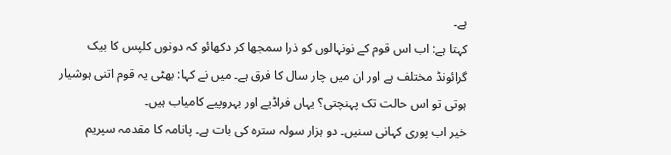ہے۔
کہتا ہے: اب اس قوم کے نونہالوں کو ذرا سمجھا کر دکھائو کہ دونوں کلپس کا بیک گرائونڈ مختلف ہے اور ان میں چار سال کا فرق ہے۔ میں نے کہا: بھٹی یہ قوم اتنی ہوشیار ہوتی تو اس حالت تک پہنچتی؟ یہاں فراڈیے اور بہروپیے کامیاب ہیں۔
خیر اب پوری کہانی سنیں۔ دو ہزار سولہ سترہ کی بات ہے۔ پانامہ کا مقدمہ سپریم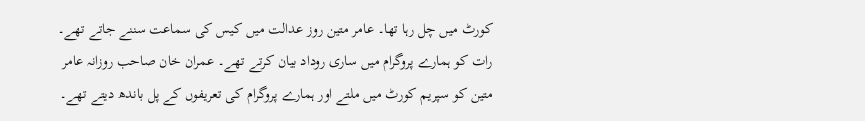کورٹ میں چل رہا تھا۔ عامر متین روز عدالت میں کیس کی سماعت سننے جاتے تھے۔ رات کو ہمارے پروگرام میں ساری روداد بیان کرتے تھے۔ عمران خان صاحب روزانہ عامر متین کو سپریم کورٹ میں ملتے اور ہمارے پروگرام کی تعریفوں کے پل باندھ دیتے تھے۔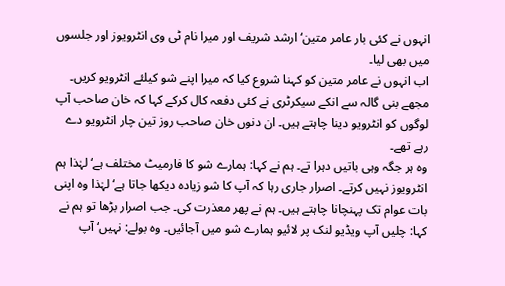انہوں نے کئی بار عامر متین‘ ارشد شریف اور میرا نام ٹی وی انٹرویوز اور جلسوں میں بھی لیا۔
اب انہوں نے عامر متین کو کہنا شروع کیا کہ میرا اپنے شو کیلئے انٹرویو کریں۔ مجھے بنی گالہ سے انکے سیکرٹری نے کئی دفعہ کال کرکے کہا کہ خان صاحب آپ لوگوں کو انٹرویو دینا چاہتے ہیں۔ ان دنوں خان صاحب روز تین چار انٹرویو دے رہے تھے۔
وہ ہر جگہ وہی باتیں دہرا تے۔ ہم نے کہا: ہمارے شو کا فارمیٹ مختلف ہے‘ لہٰذا ہم انٹرویوز نہیں کرتے۔ اصرار جاری رہا کہ آپ کا شو زیادہ دیکھا جاتا ہے‘ لہٰذا وہ اپنی بات عوام تک پہنچانا چاہتے ہیں۔ ہم نے پھر معذرت کی۔ جب اصرار بڑھا تو ہم نے کہا: چلیں آپ ویڈیو لنک پر لائیو ہمارے شو میں آجائیں۔ وہ بولے: نہیں‘ آپ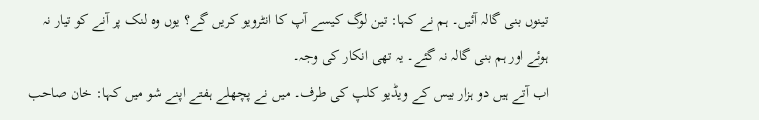تینوں بنی گالہ آئیں۔ ہم نے کہا: تین لوگ کیسے آپ کا انٹرویو کریں گے؟ یوں وہ لنک پر آنے کو تیار نہ ہوئے اور ہم بنی گالہ نہ گئے۔ یہ تھی انکار کی وجہ۔
اب آتے ہیں دو ہزار بیس کے ویڈیو کلپ کی طرف۔ میں نے پچھلے ہفتے اپنے شو میں کہا: خان صاحب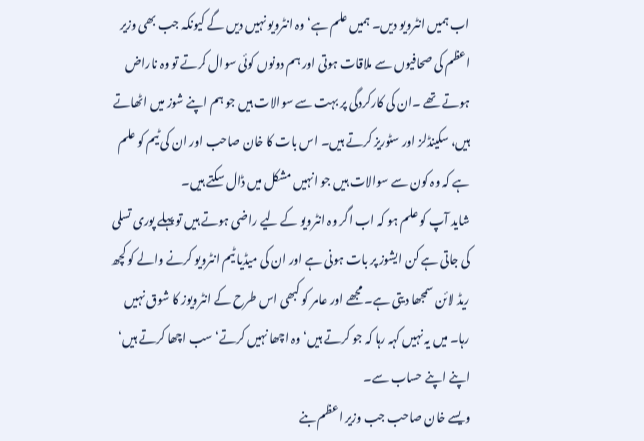اب ہمیں انٹرویو دیں۔ ہمیں علم ہے‘ وہ انٹرویو نہیں دیں گے کیونکہ جب بھی وزیر اعظم کی صحافیوں سے ملاقات ہوتی اور ہم دونوں کوئی سوال کرتے تو وہ ناراض ہوتے تھے ۔ان کی کارکردگی پر بہت سے سوالات ہیں جو ہم اپنے شوز میں اٹھاتے ہیں، سکینڈلز اور سٹوریز کرتے ہیں۔ اس بات کا خان صاحب اور ان کی ٹیم کو علم ہے کہ وہ کون سے سوالات ہیں جو انہیں مشکل میں ڈال سکتے ہیں۔
شاید آپ کو علم ہو کہ اب اگر وہ انٹرویو کے لیے راضی ہوتے ہیں تو پہلے پوری تسلی کی جاتی ہے کن ایشوز پر بات ہونی ہے اور ان کی میڈیا ٹیم انٹرویو کرنے والے کو کچھ ریڈ لائن سمجھا دیتی ہے۔ مجھے اور عامر کو کبھی اس طرح کے انٹرویوز کا شوق نہیں رہا۔ میں یہ نہیں کہہ رہا کہ جو کرتے ہیں‘ وہ اچھا نہیں کرتے‘ سب اچھا کرتے ہیں‘ اپنے اپنے حساب سے۔
ویسے خان صاحب جب وزیر اعظم بنے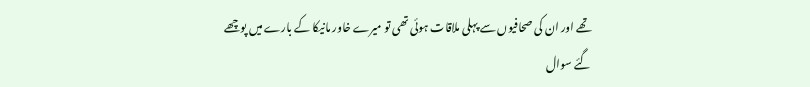تھے اور ان کی صحافیوں سے پہلی ملاقات ہوئی تھی تو میرے خاور مانیکا کے بارے میں پوچھے گئے سوال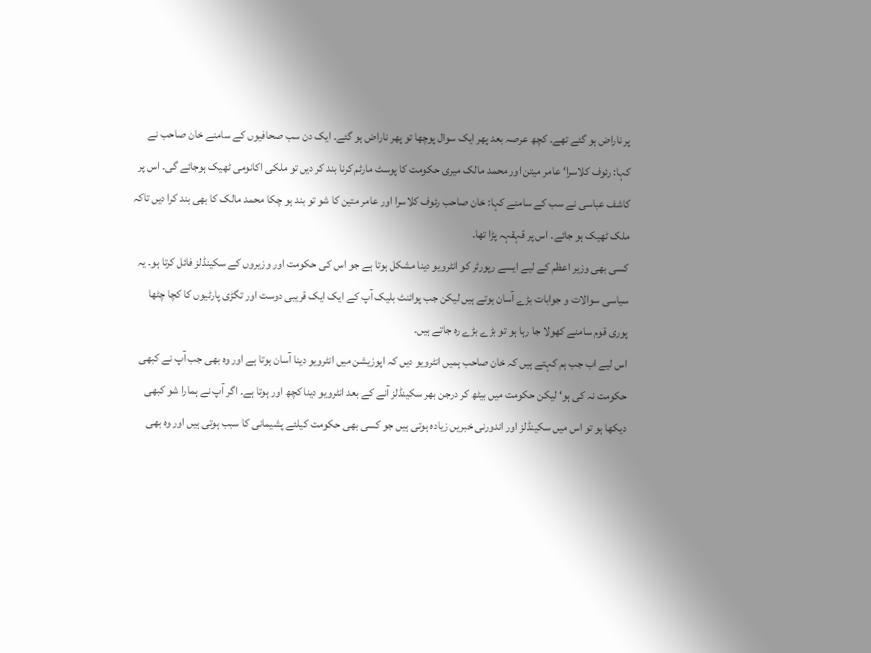پر ناراض ہو گئے تھے۔ کچھ عرصہ بعد پھر ایک سوال پوچھا تو پھر ناراض ہو گئے۔ ایک دن سب صحافیوں کے سامنے خان صاحب نے کہا: رئوف کلاسرا‘ عامر میتن اور محمد مالک میری حکومت کا پوسٹ مارٹم کرنا بند کر دیں تو ملکی اکانومی ٹھیک ہوجائے گی۔ اس پر کاشف عباسی نے سب کے سامنے کہا: خان صاحب رئوف کلاسرا اور عامر متین کا شو تو بند ہو چکا محمد مالک کا بھی بند کرا دیں تاکہ ملک ٹھیک ہو جائے۔ اس پر قہقہہ پڑا تھا۔
کسی بھی وزیر اعظم کے لیے ایسے رپورٹر کو انٹرویو دینا مشکل ہوتا ہے جو اس کی حکومت اور وزیروں کے سکینڈلز فائل کرتا ہو۔ یہ سیاسی سوالات و جوابات بڑے آسان ہوتے ہیں لیکن جب پوائنٹ بلیک آپ کے ایک ایک قریبی دوست اور تگڑی پارٹیوں کا کچا چٹھا پوری قوم سامنے کھولا جا رہا ہو تو بڑے بڑے رہ جاتے ہیں۔
اس لیے اب جب ہم کہتے ہیں کہ خان صاحب ہمیں انٹرویو دیں کہ اپوزیشن میں انٹرویو دینا آسان ہوتا ہے اور وہ بھی جب آپ نے کبھی حکومت نہ کی ہو‘ لیکن حکومت میں بیٹھ کر درجن بھر سکینڈلز آنے کے بعد انٹرویو دینا کچھ اور ہوتا ہے۔ اگر آپ نے ہمارا شو کبھی دیکھا ہو تو اس میں سکینڈلز اور اندورنی خبریں زیادہ ہوتی ہیں جو کسی بھی حکومت کیلئے پشیمانی کا سبب ہوتی ہیں اور وہ بھی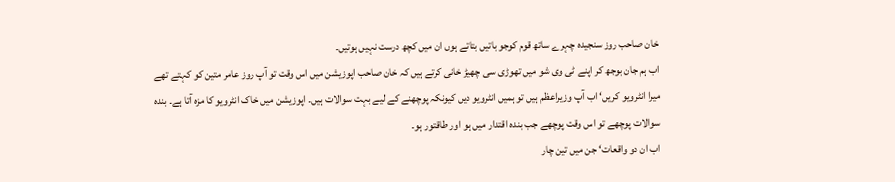خان صاحب روز سنجیدہ چہرے ساتھ قوم کوجو باتیں بتاتے ہوں ان میں کچھ درست نہیں ہوتیں۔
اب ہم جان بوجھ کر اپنے ٹی وی شو میں تھوڑی سی چھیڑ خانی کرتے ہیں کہ خان صاحب اپوزیشن میں اس وقت تو آپ روز عامر متین کو کہتے تھے میرا انٹرویو کریں‘ اب آپ وزیراعظم ہیں تو ہمیں انٹرویو دیں کیونکہ پوچھنے کے لیے بہت سوالات ہیں۔ اپوزیشن میں خاک انٹرویو کا مزہ آتا ہے۔ بندہ سوالات پوچھے تو اس وقت پوچھے جب بندہ اقتدار میں ہو اور طاقتور ہو۔
اب ان دو واقعات‘ جن میں تین چار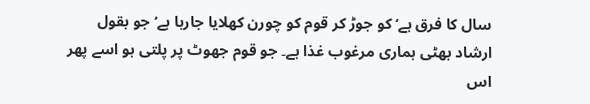سال کا فرق ہے‘ کو جوڑ کر قوم کو چورن کھلایا جارہا ہے‘ جو بقول ارشاد بھٹی ہماری مرغوب غذا ہے۔ جو قوم جھوٹ پر پلتی ہو اسے پھر اس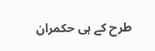طرح کے ہی حکمران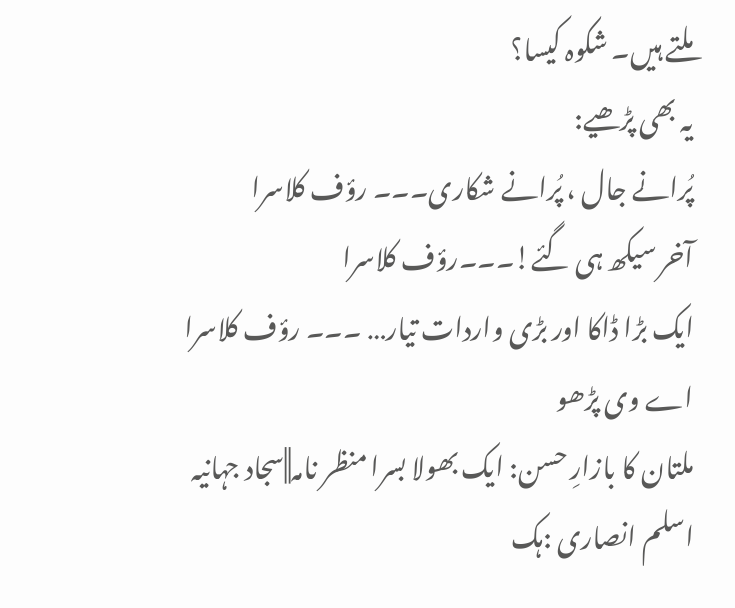ملتے ہیں۔ شکوہ کیسا؟
یہ بھی پڑھیے:
پُرانے جال ، پُرانے شکاری۔۔۔ رؤف کلاسرا
آخر سیکھ ہی گئے!۔۔۔رؤف کلاسرا
ایک بڑا ڈاکا اور بڑی واردات تیار… ۔۔۔ رؤف کلاسرا
اے وی پڑھو
ملتان کا بازارِ حسن: ایک بھولا بسرا منظر نامہ||سجاد جہانیہ
اسلم انصاری :ہک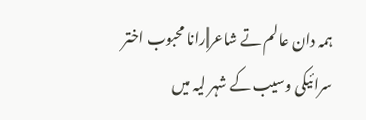ہمہ دان عالم تے شاعر||رانا محبوب اختر
سرائیکی وسیب کے شہر لیہ میں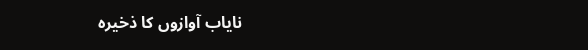نایاب آوازوں کا ذخیرہ